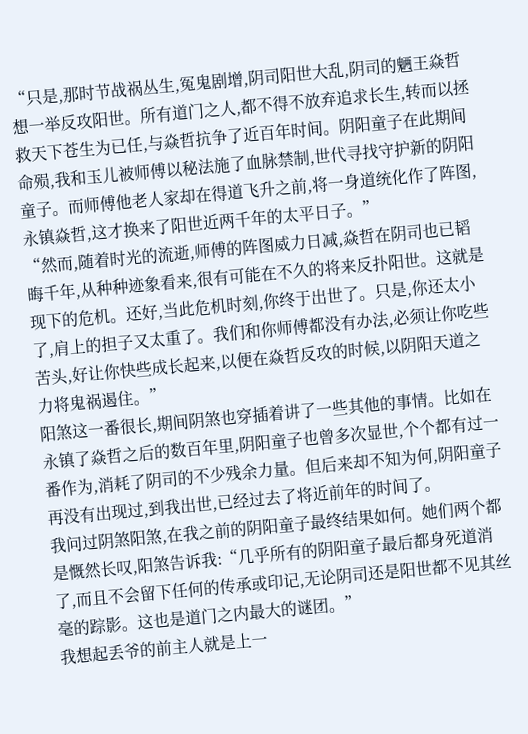“只是,那时节战祸丛生,冤鬼剧增,阴司阳世大乱,阴司的魉王焱哲想一举反攻阳世。所有道门之人,都不得不放弃追求长生,转而以拯救天下苍生为已任,与焱哲抗争了近百年时间。阴阳童子在此期间命殒,我和玉儿被师傅以秘法施了血脉禁制,世代寻找守护新的阴阳童子。而师傅他老人家却在得道飞升之前,将一身道统化作了阵图,永镇焱哲,这才换来了阳世近两千年的太平日子。”
“然而,随着时光的流逝,师傅的阵图威力日减,焱哲在阴司也已韬晦千年,从种种迹象看来,很有可能在不久的将来反扑阳世。这就是现下的危机。还好,当此危机时刻,你终于出世了。只是,你还太小了,肩上的担子又太重了。我们和你师傅都没有办法,必须让你吃些苦头,好让你快些成长起来,以便在焱哲反攻的时候,以阴阳天道之力将鬼祸遏住。”
阳煞这一番很长,期间阴煞也穿插着讲了一些其他的事情。比如在永镇了焱哲之后的数百年里,阴阳童子也曾多次显世,个个都有过一番作为,消耗了阴司的不少残余力量。但后来却不知为何,阴阳童子再没有出现过,到我出世,已经过去了将近前年的时间了。
我问过阴煞阳煞,在我之前的阴阳童子最终结果如何。她们两个都是慨然长叹,阳煞告诉我:“几乎所有的阴阳童子最后都身死道消了,而且不会留下任何的传承或印记,无论阴司还是阳世都不见其丝毫的踪影。这也是道门之内最大的谜团。”
我想起丢爷的前主人就是上一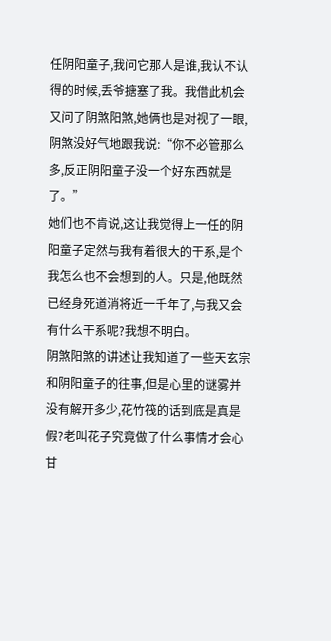任阴阳童子,我问它那人是谁,我认不认得的时候,丢爷搪塞了我。我借此机会又问了阴煞阳煞,她俩也是对视了一眼,阴煞没好气地跟我说:“你不必管那么多,反正阴阳童子没一个好东西就是了。”
她们也不肯说,这让我觉得上一任的阴阳童子定然与我有着很大的干系,是个我怎么也不会想到的人。只是,他既然已经身死道消将近一千年了,与我又会有什么干系呢?我想不明白。
阴煞阳煞的讲述让我知道了一些天玄宗和阴阳童子的往事,但是心里的谜雾并没有解开多少,花竹筏的话到底是真是假?老叫花子究竟做了什么事情才会心甘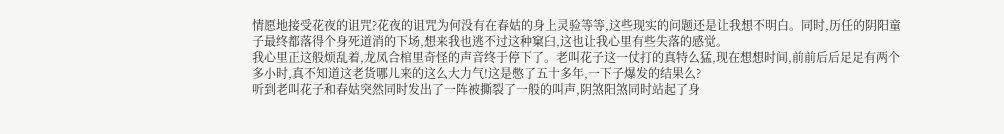情愿地接受花夜的诅咒?花夜的诅咒为何没有在春姑的身上灵验等等,这些现实的问题还是让我想不明白。同时,历任的阴阳童子最终都落得个身死道消的下场,想来我也逃不过这种窠臼,这也让我心里有些失落的感觉。
我心里正这般烦乱着,龙凤合棺里奇怪的声音终于停下了。老叫花子这一仗打的真特么猛,现在想想时间,前前后后足足有两个多小时,真不知道这老货哪儿来的这么大力气!这是憋了五十多年,一下子爆发的结果么?
听到老叫花子和春姑突然同时发出了一阵被撕裂了一般的叫声,阴煞阳煞同时站起了身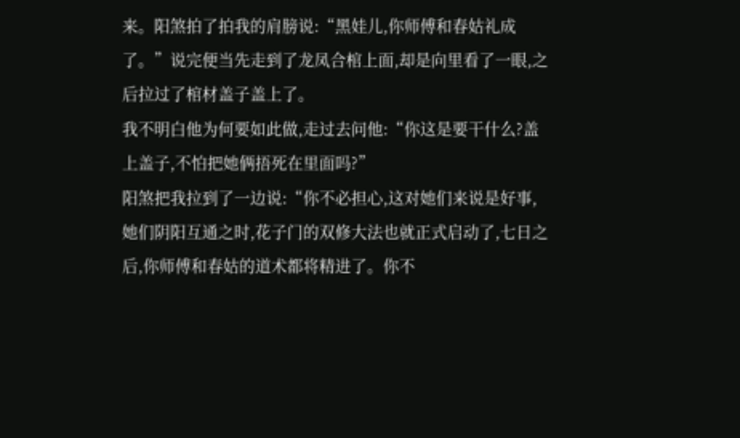来。阳煞拍了拍我的肩膀说:“黑娃儿,你师傅和春姑礼成了。”说完便当先走到了龙凤合棺上面,却是向里看了一眼,之后拉过了棺材盖子盖上了。
我不明白他为何要如此做,走过去问他:“你这是要干什么?盖上盖子,不怕把她俩捂死在里面吗?”
阳煞把我拉到了一边说:“你不必担心,这对她们来说是好事,她们阴阳互通之时,花子门的双修大法也就正式启动了,七日之后,你师傅和春姑的道术都将精进了。你不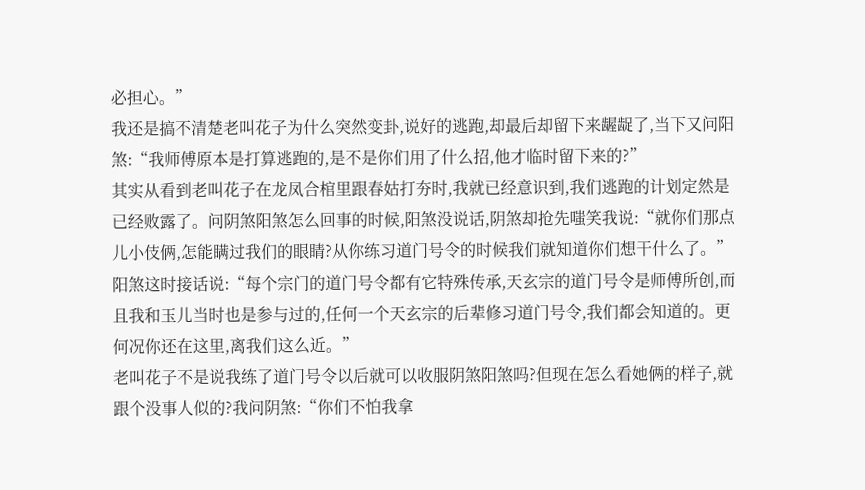必担心。”
我还是搞不清楚老叫花子为什么突然变卦,说好的逃跑,却最后却留下来龌龊了,当下又问阳煞:“我师傅原本是打算逃跑的,是不是你们用了什么招,他才临时留下来的?”
其实从看到老叫花子在龙凤合棺里跟春姑打夯时,我就已经意识到,我们逃跑的计划定然是已经败露了。问阴煞阳煞怎么回事的时候,阳煞没说话,阴煞却抢先嗤笑我说:“就你们那点儿小伎俩,怎能瞒过我们的眼睛?从你练习道门号令的时候我们就知道你们想干什么了。”
阳煞这时接话说:“每个宗门的道门号令都有它特殊传承,天玄宗的道门号令是师傅所创,而且我和玉儿当时也是参与过的,任何一个天玄宗的后辈修习道门号令,我们都会知道的。更何况你还在这里,离我们这么近。”
老叫花子不是说我练了道门号令以后就可以收服阴煞阳煞吗?但现在怎么看她俩的样子,就跟个没事人似的?我问阴煞:“你们不怕我拿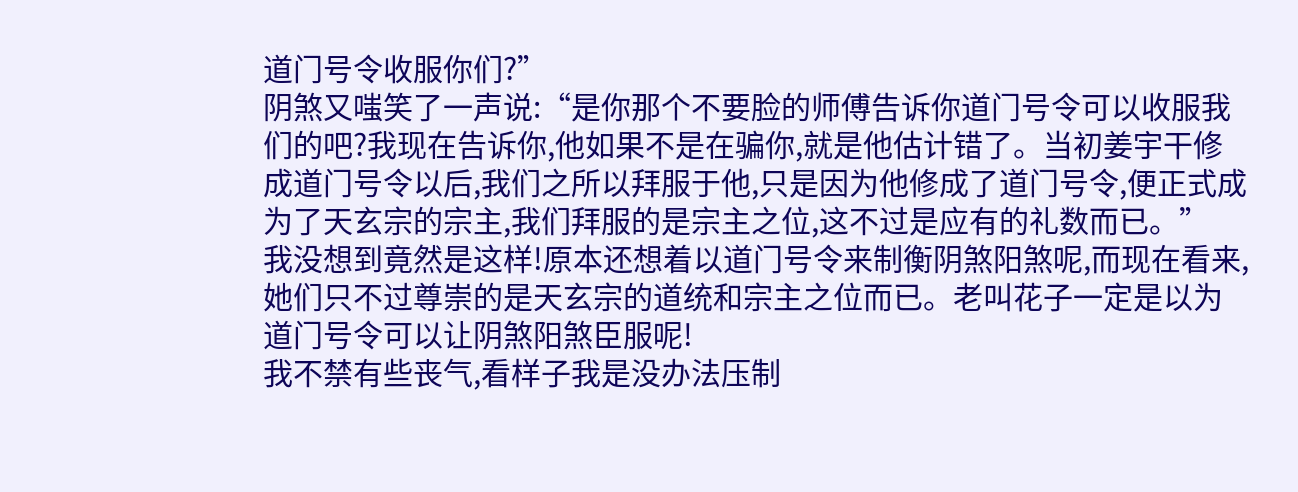道门号令收服你们?”
阴煞又嗤笑了一声说:“是你那个不要脸的师傅告诉你道门号令可以收服我们的吧?我现在告诉你,他如果不是在骗你,就是他估计错了。当初姜宇干修成道门号令以后,我们之所以拜服于他,只是因为他修成了道门号令,便正式成为了天玄宗的宗主,我们拜服的是宗主之位,这不过是应有的礼数而已。”
我没想到竟然是这样!原本还想着以道门号令来制衡阴煞阳煞呢,而现在看来,她们只不过尊崇的是天玄宗的道统和宗主之位而已。老叫花子一定是以为道门号令可以让阴煞阳煞臣服呢!
我不禁有些丧气,看样子我是没办法压制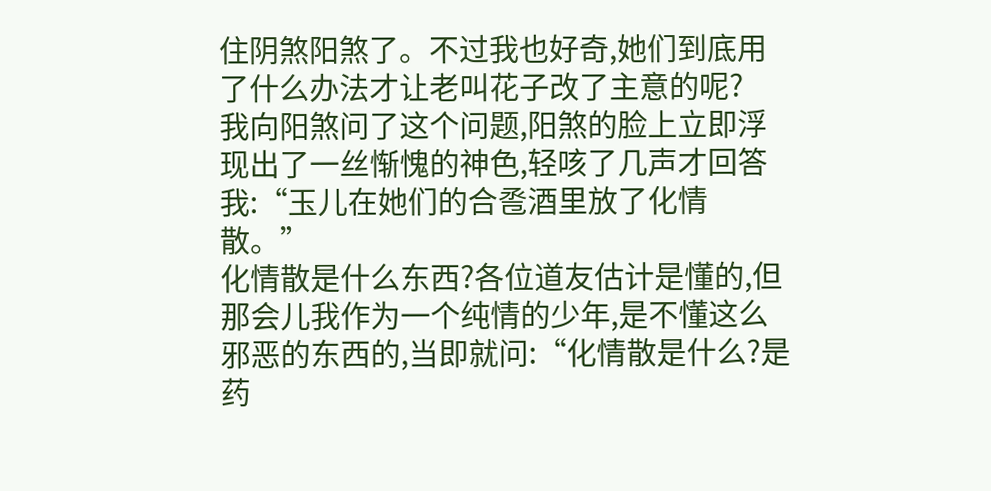住阴煞阳煞了。不过我也好奇,她们到底用了什么办法才让老叫花子改了主意的呢?
我向阳煞问了这个问题,阳煞的脸上立即浮现出了一丝惭愧的神色,轻咳了几声才回答我:“玉儿在她们的合卺酒里放了化情散。”
化情散是什么东西?各位道友估计是懂的,但那会儿我作为一个纯情的少年,是不懂这么邪恶的东西的,当即就问:“化情散是什么?是药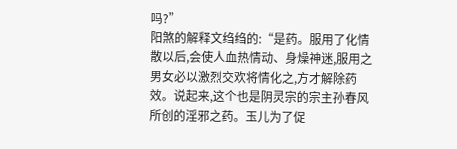吗?”
阳煞的解释文绉绉的:“是药。服用了化情散以后,会使人血热情动、身燥神迷,服用之男女必以激烈交欢将情化之,方才解除药效。说起来,这个也是阴灵宗的宗主孙春风所创的淫邪之药。玉儿为了促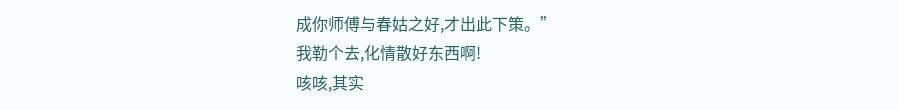成你师傅与春姑之好,才出此下策。”
我勒个去,化情散好东西啊!
咳咳,其实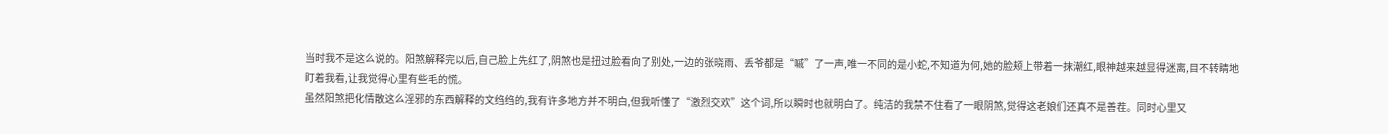当时我不是这么说的。阳煞解释完以后,自己脸上先红了,阴煞也是扭过脸看向了别处,一边的张晓雨、丢爷都是“嘁”了一声,唯一不同的是小蛇,不知道为何,她的脸颊上带着一抹潮红,眼神越来越显得迷离,目不转睛地盯着我看,让我觉得心里有些毛的慌。
虽然阳煞把化情散这么淫邪的东西解释的文绉绉的,我有许多地方并不明白,但我听懂了“激烈交欢”这个词,所以瞬时也就明白了。纯洁的我禁不住看了一眼阴煞,觉得这老娘们还真不是善茬。同时心里又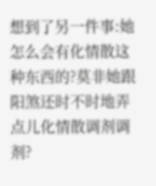想到了另一件事:她怎么会有化情散这种东西的?莫非她跟阳煞还时不时地弄点儿化情散调剂调剂?